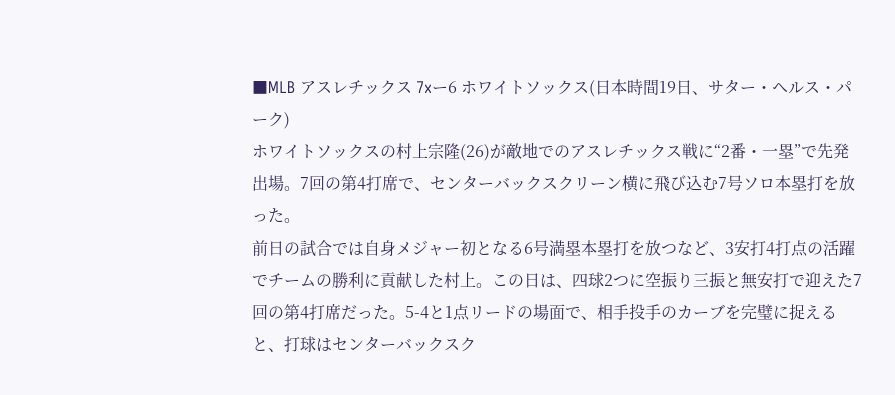■MLB アスレチックス 7xー6 ホワイトソックス(日本時間19日、サター・ヘルス・パーク)
ホワイトソックスの村上宗隆(26)が敵地でのアスレチックス戦に“2番・一塁”で先発出場。7回の第4打席で、センターバックスクリーン横に飛び込む7号ソロ本塁打を放った。
前日の試合では自身メジャー初となる6号満塁本塁打を放つなど、3安打4打点の活躍でチームの勝利に貢献した村上。この日は、四球2つに空振り三振と無安打で迎えた7回の第4打席だった。5-4と1点リードの場面で、相手投手のカーブを完璧に捉えると、打球はセンターバックスク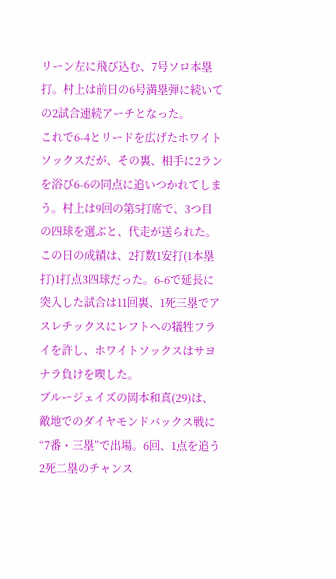リーン左に飛び込む、7号ソロ本塁打。村上は前日の6号満塁弾に続いての2試合連続アーチとなった。
これで6-4とリードを広げたホワイトソックスだが、その裏、相手に2ランを浴び6-6の同点に追いつかれてしまう。村上は9回の第5打席で、3つ目の四球を選ぶと、代走が送られた。この日の成績は、2打数1安打(1本塁打)1打点3四球だった。6-6で延長に突入した試合は11回裏、1死三塁でアスレチックスにレフトへの犠牲フライを許し、ホワイトソックスはサヨナラ負けを喫した。
ブルージェイズの岡本和真(29)は、敵地でのダイヤモンドバックス戦に“7番・三塁”で出場。6回、1点を追う2死二塁のチャンス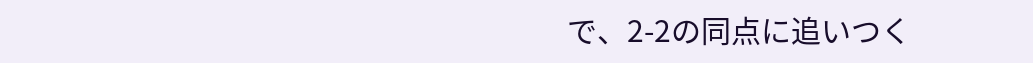で、2-2の同点に追いつく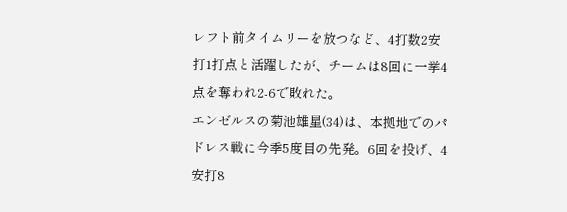レフト前タイムリーを放つなど、4打数2安打1打点と活躍したが、チームは8回に一挙4点を奪われ2-6で敗れた。
エンゼルスの菊池雄星(34)は、本拠地でのパドレス戦に今季5度目の先発。6回を投げ、4安打8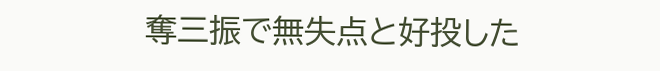奪三振で無失点と好投した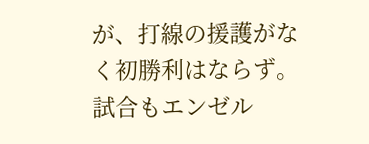が、打線の援護がなく初勝利はならず。試合もエンゼル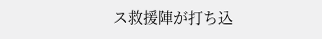ス救援陣が打ち込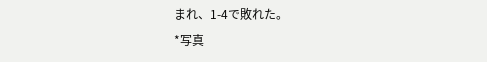まれ、1-4で敗れた。
*写真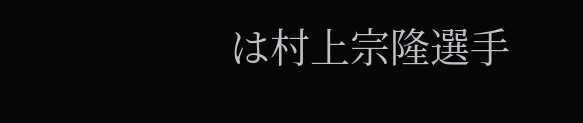は村上宗隆選手